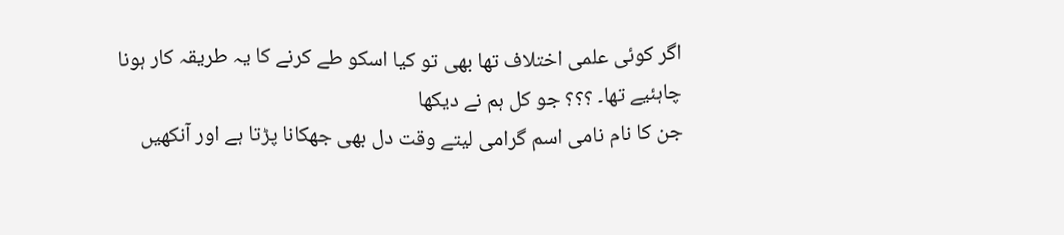اگر کوئی علمی اختلاف تھا بھی تو کیا اسکو طے کرنے کا یہ طریقہ کار ہونا چاہئیے تھا۔ ؟؟؟ جو کل ہم نے دیکھا
جن کا نام نامی اسم گرامی لیتے وقت دل بھی جھکانا پڑتا ہے اور آنکھیں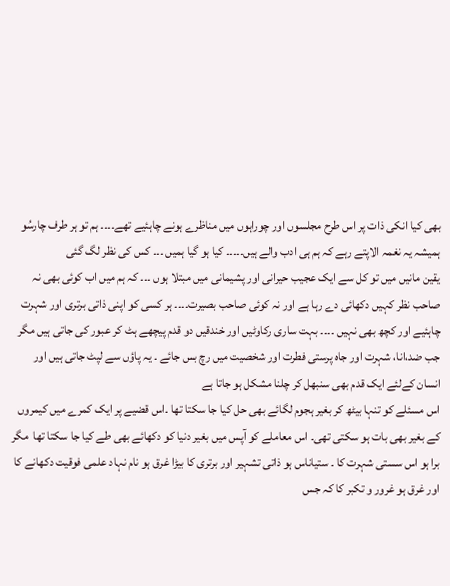بھی کیا انکی ذات پر اس طرح مجلسوں اور چوراہوں میں مناظرے ہونے چاہئیے تھے۔۔۔۔ ہم تو ہر طرف چارسُو ہمیشہ یہ نغمہ الاپتے رہے کہ ہم ہی ادب والے ہیں۔۔۔۔۔ کیا ہو گیا ہمیں ۔۔۔ کس کی نظر لگ گئی
یقین مانیں میں تو کل سے ایک عجیب حیرانی اور پشیمانی میں مبتلا ہوں ۔۔۔ کہ ہم میں اب کوئی بھی نہ صاحب نظر کہیں دکھائی دے رہا ہے اور نہ کوئی صاحب بصیرت۔۔۔۔ ہر کسی کو اپنی ذاتی برتری اور شہرت چاہئیے اور کچھ بھی نہیں ۔۔۔۔ بہت ساری رکاوٹیں اور خندقیں دو قدم پیچھے ہٹ کر عبور کی جاتی ہیں مگر جب ضد،انا، شہرت اور جاہ پرستی فطرت اور شخصیت میں رچ بس جائے ۔ یہ پاؤں سے لپٹ جاتی ہیں اور انسان کےلئے ایک قدم بھی سنبھل کر چلنا مشکل ہو جاتا ہے
اس مسئلے کو تنہا بیٹھ کر بغیر ہجوم لگائے بھی حل کیا جا سکتا تھا ۔اس قضیے پر ایک کمرے میں کیمروں کے بغیر بھی بات ہو سکتی تھی۔ اس معاملے کو آپس میں بغیر دنیا کو دکھائے بھی طے کیا جا سکتا تھا  مگر برا ہو اس سستی شہرت کا ۔ ستیاناس ہو ذاتی تشہیر اور برتری کا بیڑا غرق ہو نام نہاد علمی فوقیت دکھانے کا اور غرق ہو غرور و تکبر کا کہ جس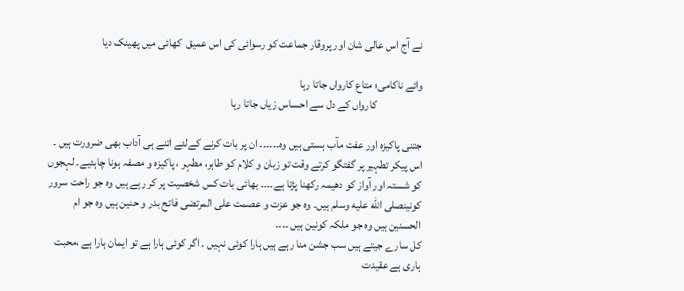نے آج اس عالی شان اور پروقار جماعت کو رسوائی کی اس عمیق  کھائی میں پھینک دیا

وائے ناکامی؛ متاع کارواں جاتا رہا
                    کارواں کے دل سے احساس زیاں جاتا رہا

جتنی پاکیزہ اور عفت مآب ہستی ہیں وہ۔۔۔۔۔۔ ان پر بات کرنے کےلئے اتنے ہی آداب بھی ضرورت ہیں ۔ اس پیکر تطہیر پر گفتگو کرتے وقت تو زبان و کلام کو طاہر، مطہر ، پاکیزہ و مصفہ ہونا چاہئیے۔ لہجوں کو شستہ اور آواز کو دھیمہ رکھنا پڑتا ہے۔۔۔۔ بھائی بات کس شخصیت پر کر رہے ہیں وہ جو راحت سرور کونینصلى الله عليه وسلم ہیں۔ وہ جو عزت و عصمت علی المرتضی فاتح بدر و حنین ہیں وہ جو ام الحسنین ہیں وہ جو ملکہ کونین ہیں ۔۔۔۔
کل سارے جیتے ہیں سب جشن منا رہے ہیں ہارا کوئی نہیں ۔ اگر کوئی ہارا ہے تو ایمان ہارا ہے ،محبت ہاری ہے عقیدت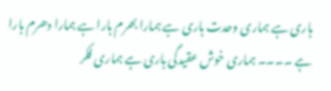ہاری ہے ہماری وحدت ہاری ہے ہمارا بھرم ہارا ہے ہمارا دھرم ہارا ہے ۔۔۔۔ ہماری خوش عقیدگی ہاری ہے ہماری فکر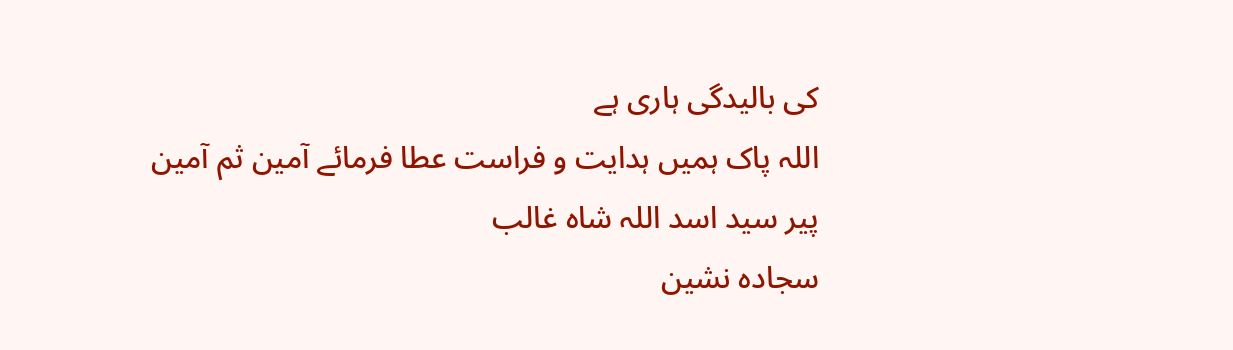کی بالیدگی ہاری ہے
اللہ پاک ہمیں ہدایت و فراست عطا فرمائے آمین ثم آمین
پیر سید اسد اللہ شاہ غالب
سجادہ نشین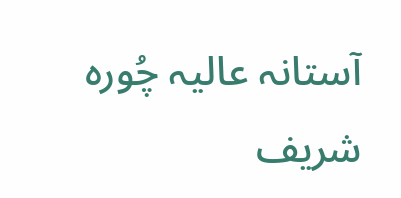آستانہ عالیہ چُورہ شریف